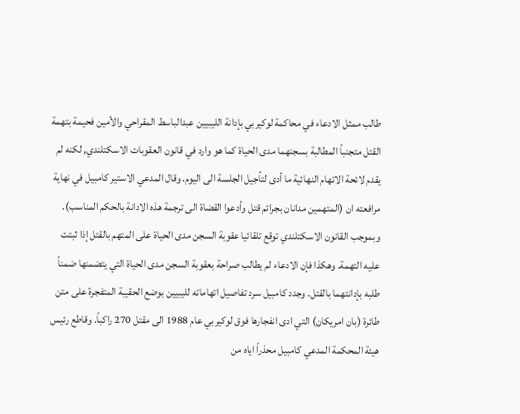طالب ممثل الادعاء في محاكمة لوكيربي بإدانة الليبيين عبدالباسط المقراحي والأمين فحيمة بتهمة القتل متجنباً المطالبة بسجنهما مدى الحياة كما هو وارد في قانون العقوبات الاسكتلندي, لكنه لم يقدم لائحة الاتهام النهائية ما أدى لتأجيل الجلسة الى اليوم. وقال المدعي الاستير كامبيل في نهاية مرافعته ان (المتهمين مدانان بجرائم قتل وأدعوا القضاة الى ترجمة هذه الادانة بالحكم المناسب). وبموجب القانون الاسكتلندي توقع تلقائيا عقوبة السجن مدى الحياة على المتهم بالقتل إذا ثبتت عليه التهمة. وهكذا فإن الادعاء لم يطالب صراحة بعقوبة السجن مدى الحياة التي يتضمنها ضمناً طلبه بإدانتهما بالقتل. وجدد كامبيل سرد تفاصيل اتهاماته لليبيين بوضع الحقيبة المتفجرة على متن طائرة (بان امريكان) التي ادى انفجارها فوق لوكيربي عام 1988 الى مقتل 270 راكباً. وقاطع رئيس هيئة المحكمة المدعي كامبيل محذراً اياه من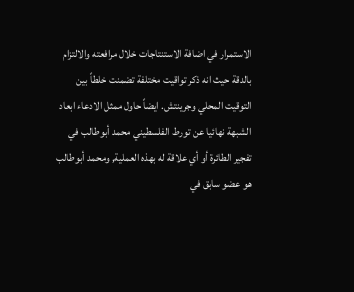الاستمرار في اضافة الاستنتاجات خلال مرافعته والالتزام بالدقة حيث انه ذكر تواقيت مختلفة تضمنت خلطاً بين التوقيت المحلي وجرينتش. ايضاً حاول ممثل الادعاء ابعاد الشبهة نهائيا عن تورط الفلسطيني محمد أبوطالب في تفجير الطائرة أو أي علاقة له بهذه العملية, ومحمد أبوطالب هو عضو سابق في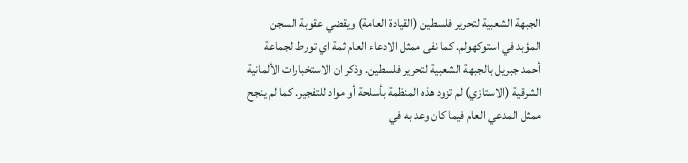الجبهة الشعبية لتحرير فلسطين (القيادة العامة) ويقضي عقوبة السجن المؤبد في استوكهولم. كما نفى ممثل الادعاء العام ثمة اي تورط لجماعة أحمد جبريل بالجبهة الشعبية لتحرير فلسطين. وذكر ان الاستخبارات الألمانية الشرقية (الاستازي) لم تزود هذه المنظمة بأسلحة أو مواد للتفجير. كما لم ينجح ممثل المدعي العام فيما كان وعد به في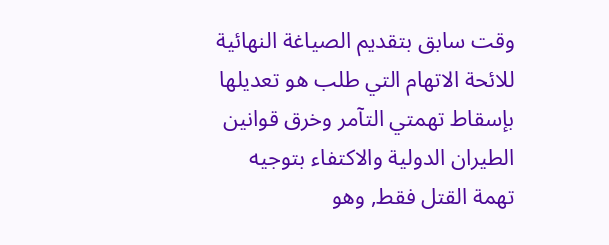وقت سابق بتقديم الصياغة النهائية للائحة الاتهام التي طلب هو تعديلها بإسقاط تهمتي التآمر وخرق قوانين الطيران الدولية والاكتفاء بتوجيه تهمة القتل فقط, وهو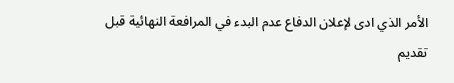الأمر الذي ادى لإعلان الدفاع عدم البدء في المرافعة النهائية قبل تقديم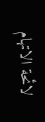لائحة الاتهام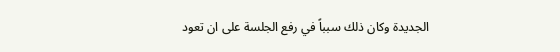الجديدة وكان ذلك سبباً في رفع الجلسة على ان تعود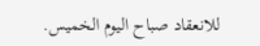للانعقاد صباح اليوم الخميس.